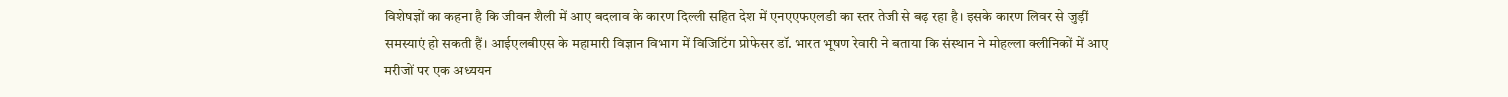विशेषज्ञों का कहना है कि जीवन शैली में आए बदलाव के कारण दिल्ली सहित देश में एनएएफएलडी का स्तर तेजी से बढ़ रहा है। इसके कारण लिवर से जुड़ीं समस्याएं हो सकती हैं। आईएलबीएस के महामारी विज्ञान विभाग में विजिटिंग प्रोफेसर डॉ. भारत भूषण रेवारी ने बताया कि संस्थान ने मोहल्ला क्लीनिकों में आए मरीजों पर एक अध्ययन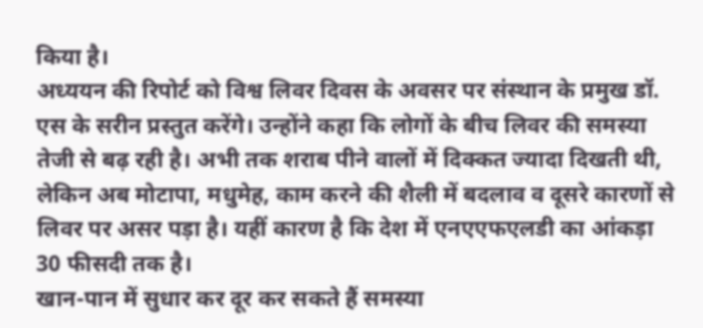किया है।
अध्ययन की रिपोर्ट को विश्व लिवर दिवस के अवसर पर संस्थान के प्रमुख डॉ. एस के सरीन प्रस्तुत करेंगे। उन्होंने कहा कि लोगों के बीच लिवर की समस्या तेजी से बढ़ रही है। अभी तक शराब पीने वालों में दिक्कत ज्यादा दिखती थी, लेकिन अब मोटापा, मधुमेह, काम करने की शैली में बदलाव व दूसरे कारणों से लिवर पर असर पड़ा है। यहीं कारण है कि देश में एनएएफएलडी का आंकड़ा 30 फीसदी तक है।
खान-पान में सुधार कर दूर कर सकते हैं समस्या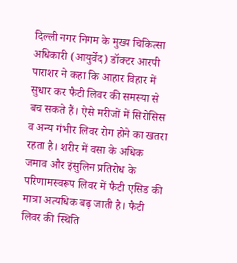दिल्ली नगर निगम के मुख्य चिकित्सा अधिकारी (आयुर्वेद) डॉक्टर आरपी पाराशर ने कहा कि आहार विहार में सुधार कर फैटी लिवर की समस्या से बच सकते हैं। ऐसे मरीजों में सिरोसिस व अन्य गंभीर लिवर रोग होने का खतरा रहता है। शरीर में वसा के अधिक जमाव और इंसुलिन प्रतिरोध के परिणामस्वरूप लिवर में फैटी एसिड की मात्रा अत्यधिक बढ़ जाती है। फैटी लिवर की स्थिति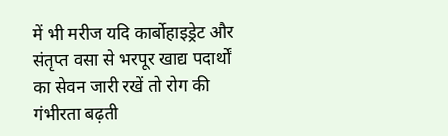में भी मरीज यदि कार्बोहाइड्रेट और संतृप्त वसा से भरपूर खाद्य पदार्थों का सेवन जारी रखें तो रोग की गंभीरता बढ़ती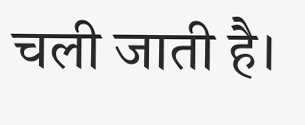चली जाती है।